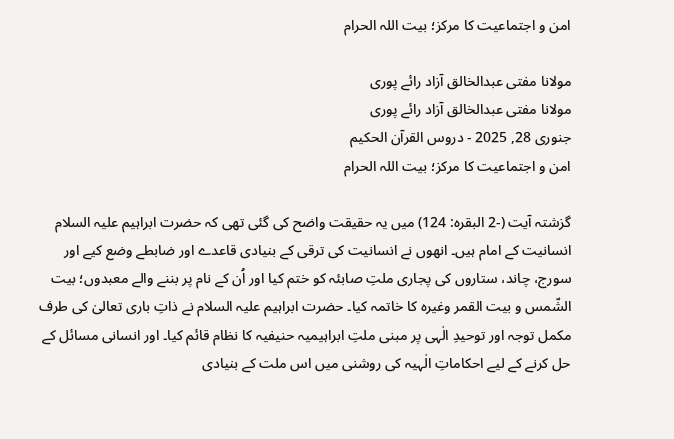امن و اجتماعیت کا مرکز؛ بیت اللہ الحرام

مولانا مفتی عبدالخالق آزاد رائے پوری
مولانا مفتی عبدالخالق آزاد رائے پوری
جنوری 28, 2025 - دروس القرآن الحکیم
امن و اجتماعیت کا مرکز؛ بیت اللہ الحرام

گزشتہ آیت (-2 البقرہ: 124) میں یہ حقیقت واضح کی گئی تھی کہ حضرت ابراہیم علیہ السلام انسانیت کے امام ہیں۔ انھوں نے انسانیت کی ترقی کے بنیادی قاعدے اور ضابطے وضع کیے اور سورج، چاند، ستاروں کی پجاری ملتِ صابئہ کو ختم کیا اور اُن کے نام پر بننے والے معبدوں؛ بیت الشّمس و بیت القمر وغیرہ کا خاتمہ کیا۔ حضرت ابراہیم علیہ السلام نے ذاتِ باری تعالیٰ کی طرف مکمل توجہ اور توحیدِ الٰہی پر مبنی ملتِ ابراہیمیہ حنیفیہ کا نظام قائم کیا۔ اور انسانی مسائل کے حل کرنے کے لیے احکاماتِ الٰہیہ کی روشنی میں اس ملت کے بنیادی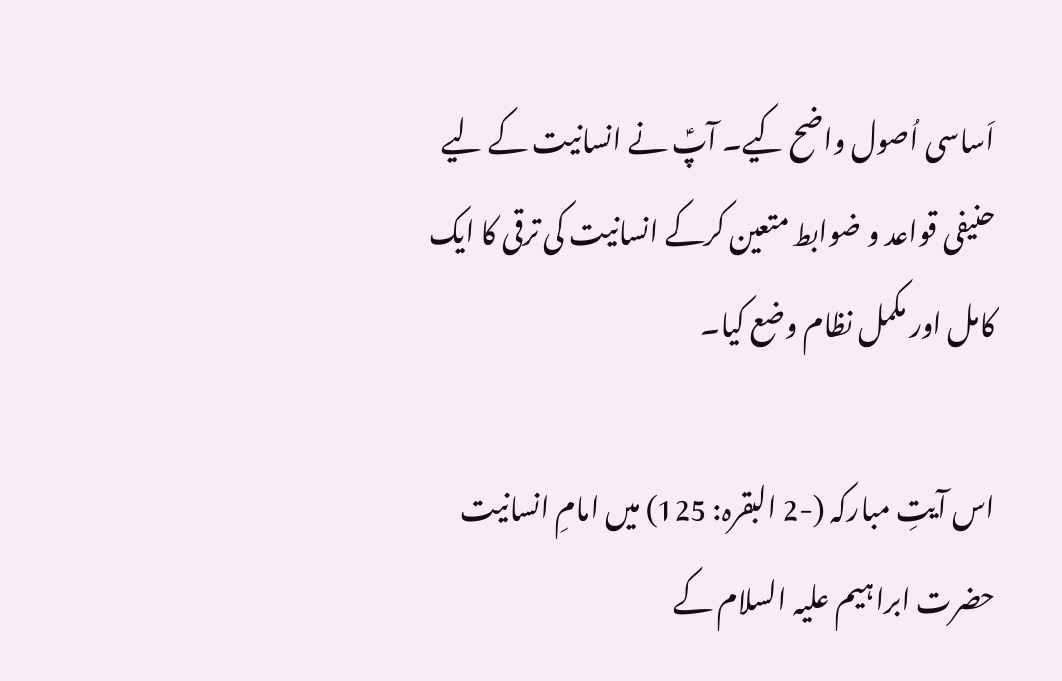اَساسی اُصول واضح کیے۔ آپؑ نے انسانیت کے لیے حنیفی قواعد و ضوابط متعین کرکے انسانیت کی ترقی کا ایک کامل اور مکمل نظام وضع کیا۔

اس آیتِ مبارکہ (-2 البقرہ: 125) میں امامِ انسانیت حضرت ابراہیم علیہ السلام کے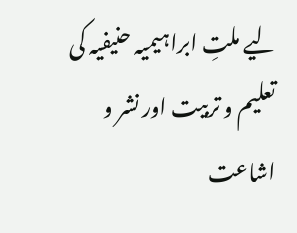لیے ملتِ ابراہیمیہ حنیفیہ کی تعلیم و تربیت اور نشر و اشاعت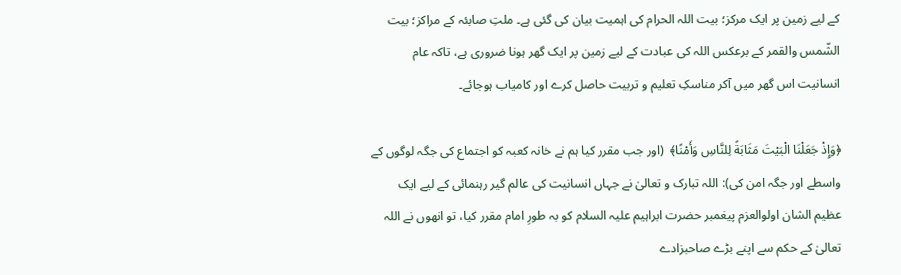کے لیے زمین پر ایک مرکز؛ بیت اللہ الحرام کی اہمیت بیان کی گئی ہے۔ ملتِ صابئہ کے مراکز؛ بیت الشّمس والقمر کے برعکس اللہ کی عبادت کے لیے زمین پر ایک گھر ہونا ضروری ہے، تاکہ عام انسانیت اس گھر میں آکر مناسکِ تعلیم و تربیت حاصل کرے اور کامیاب ہوجائے۔

﴿وَإِذْ جَعَلْنَا الْبَيْتَ مَثَابَةً لِلنَّاسِ وَأَمْنًا﴾  (اور جب مقرر کیا ہم نے خانہ کعبہ کو اجتماع کی جگہ لوگوں کے واسطے اور جگہ امن کی): اللہ تبارک و تعالیٰ نے جہاں انسانیت کی عالم گیر رہنمائی کے لیے ایک عظیم الشان اولوالعزم پیغمبر حضرت ابراہیم علیہ السلام کو بہ طورِ امام مقرر کیا، تو انھوں نے اللہ تعالیٰ کے حکم سے اپنے بڑے صاحبزادے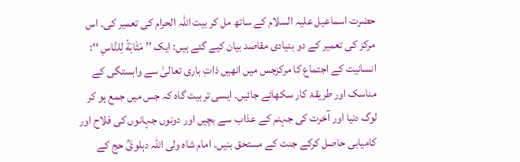حضرت اسماعیل علیہ السلام کے ساتھ مل کر بیت اللہ الحرام کی تعمیر کی۔ اس مرکز کی تعمیر کے دو بنیادی مقاصد بیان کیے گئے ہیں: ایک ’’ مَثَابَةً لِلنَّاسِ ‘‘: انسانیت کے اجتماع کا مرکزجس میں انھیں ذاتِ باری تعالیٰ سے وابستگی کے مناسک اور طریقۂ کار سکھائے جائیں۔ ایسی تربیت گاہ کہ جس میں جمع ہو کر لوگ دنیا اور آخرت کی جہنم کے عذاب سے بچیں اور دونوں جہانوں کی فلاح اور کامیابی حاصل کرکے جنت کے مستحق بنیں۔ امام شاہ ولی اللہ دہلویؒ حج کے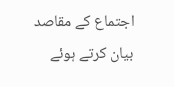اجتماع کے مقاصد بیان کرتے ہوئے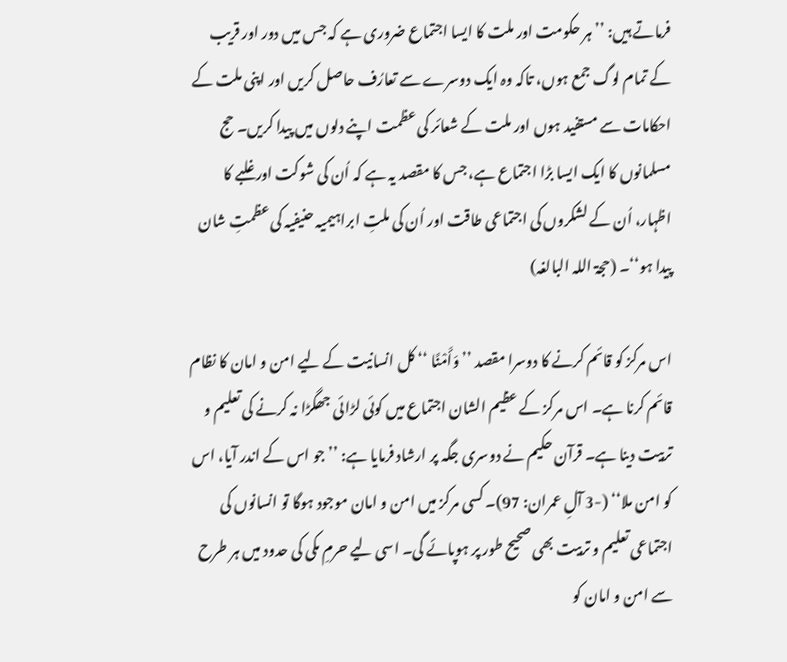فرماتے ہیں: ’’ہر حکومت اور ملت کا ایسا اجتماع ضروری ہے کہ جس میں دور اور قریب کے تمام لوگ جمع ہوں، تاکہ وہ ایک دوسرے سے تعارُف حاصل کریں اور اپنی ملت کے احکامات سے مستفید ہوں اور ملت کے شعائر کی عظمت اپنے دلوں میں پیدا کریں۔ حج مسلمانوں کا ایک ایسا بڑا اجتماع ہے، جس کا مقصد یہ ہے کہ اُن کی شوکت اور غلبے کا اظہار، اُن کے لشکروں کی اجتماعی طاقت اور اُن کی ملتِ ابراہیمیہ حنیفیہ کی عظمتِ شان پیدا ہو‘‘۔ (حجۃ اللہ البالغہ)

اس مرکز کو قائم کرنے کا دوسرا مقصد ’’ وَأَمْنًا ‘‘ کل انسانیت کے لیے امن و امان کا نظام قائم کرنا ہے۔ اس مرکز کے عظیم الشان اجتماع میں کوئی لڑائی جھگڑا نہ کرنے کی تعلیم و تربیت دینا ہے۔ قرآن حکیم نے دوسری جگہ پر ارشاد فرمایا ہے: ’’جو اس کے اندر آیا، اس کو امن ملا‘‘ (-3 آلِ عمران: 97)۔ کسی مرکز میں امن و امان موجود ہوگا تو انسانوں کی اجتماعی تعلیم و تربیت بھی صحیح طور پر ہوپائے گی۔ اسی لیے حرمِ مکی کی حدود میں ہر طرح سے امن و امان کو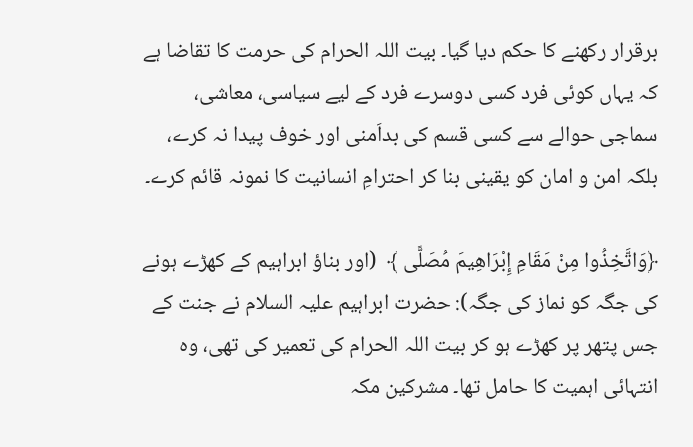برقرار رکھنے کا حکم دیا گیا۔ بیت اللہ الحرام کی حرمت کا تقاضا ہے کہ یہاں کوئی فرد کسی دوسرے فرد کے لیے سیاسی، معاشی، سماجی حوالے سے کسی قسم کی بداَمنی اور خوف پیدا نہ کرے، بلکہ امن و امان کو یقینی بنا کر احترامِ انسانیت کا نمونہ قائم کرے۔

﴿وَاتَّخِذُوا مِنْ مَقَامِ إِبْرَاهِيمَ مُصَلًّى ﴾  (اور بناؤ ابراہیم کے کھڑے ہونے کی جگہ کو نماز کی جگہ): حضرت ابراہیم علیہ السلام نے جنت کے جس پتھر پر کھڑے ہو کر بیت اللہ الحرام کی تعمیر کی تھی، وہ انتہائی اہمیت کا حامل تھا۔ مشرکین مکہ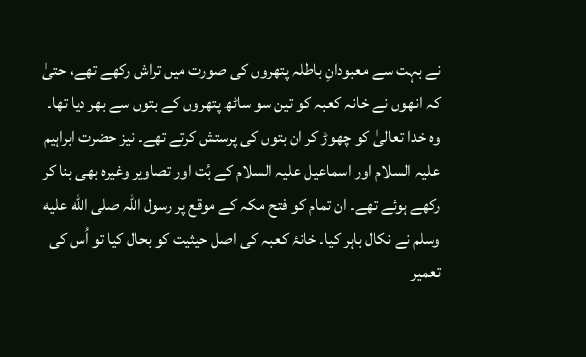نے بہت سے معبودانِ باطلہ پتھروں کی صورت میں تراش رکھے تھے، حتیٰ کہ انھوں نے خانہ کعبہ کو تین سو ساٹھ پتھروں کے بتوں سے بھر دیا تھا۔ وہ خدا تعالیٰ کو چھوڑ کر ان بتوں کی پرستش کرتے تھے۔ نیز حضرت ابراہیم علیہ السلام اور اسماعیل علیہ السلام کے بُت اور تصاویر وغیرہ بھی بنا کر رکھے ہوئے تھے۔ ان تمام کو فتح مکہ کے موقع پر رسول اللہ صلى الله عليه وسلم نے نکال باہر کیا۔ خانۂ کعبہ کی اصل حیثیت کو بحال کیا تو اُس کی تعمیر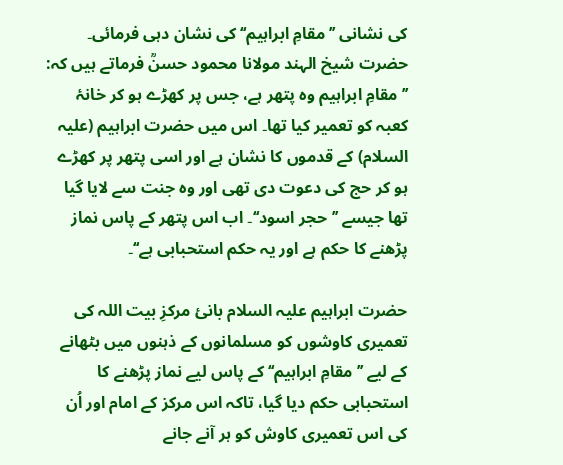کی نشانی ’’مقامِ ابراہیم‘‘ کی نشان دہی فرمائی۔ حضرت شیخ الہند مولانا محمود حسنؒ فرماتے ہیں کہ: ’’مقامِ ابراہیم وہ پتھر ہے، جس پر کھڑے ہو کر خانۂ کعبہ کو تعمیر کیا تھا۔ اس میں حضرت ابراہیم (علیہ السلام) کے قدموں کا نشان ہے اور اسی پتھر پر کھڑے ہو کر حج کی دعوت دی تھی اور وہ جنت سے لایا گیا تھا جیسے ’’حجر اسود‘‘۔ اب اس پتھر کے پاس نماز پڑھنے کا حکم ہے اور یہ حکم استحبابی ہے‘‘۔

حضرت ابراہیم علیہ السلام بانیٔ مرکزِ بیت اللہ کی تعمیری کاوشوں کو مسلمانوں کے ذہنوں میں بٹھانے کے لیے ’’مقامِ ابراہیم‘‘ کے پاس لیے نماز پڑھنے کا استحبابی حکم دیا گیا، تاکہ اس مرکز کے امام اور اُن کی اس تعمیری کاوش کو ہر آنے جانے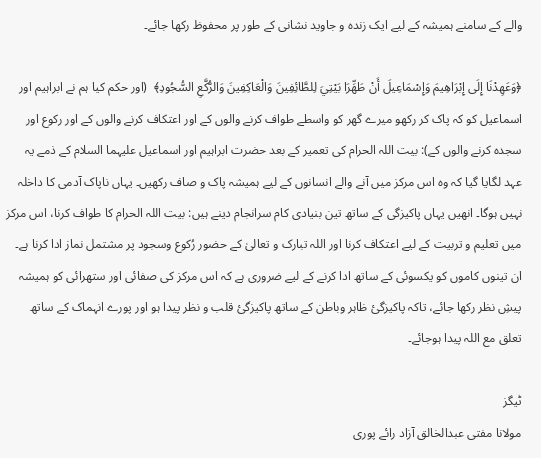والے کے سامنے ہمیشہ کے لیے ایک زندہ و جاوید نشانی کے طور پر محفوظ رکھا جائے۔

﴿وَعَهِدْنَا إِلَى إِبْرَاهِيمَ وَإِسْمَاعِيلَ أَنْ طَهِّرَا بَيْتِيَ لِلطَّائِفِينَ وَالْعَاكِفِينَ وَالرُّكَّعِ السُّجُودِ﴾  (اور حکم کیا ہم نے ابراہیم اور اسماعیل کو کہ پاک کر رکھو میرے گھر کو واسطے طواف کرنے والوں کے اور اعتکاف کرنے والوں کے اور رکوع اور سجدہ کرنے والوں کے): بیت اللہ الحرام کی تعمیر کے بعد حضرت ابراہیم اور اسماعیل علیہما السلام کے ذمے یہ عہد لگایا گیا کہ وہ اس مرکز میں آنے والے انسانوں کے لیے ہمیشہ پاک و صاف رکھیں۔ یہاں ناپاک آدمی کا داخلہ نہیں ہوگا۔ انھیں یہاں پاکیزگی کے ساتھ تین بنیادی کام سرانجام دینے ہیں: بیت اللہ الحرام کا طواف کرنا، اس مرکز میں تعلیم و تربیت کے لیے اعتکاف کرنا اور اللہ تبارک و تعالیٰ کے حضور رُکوع وسجود پر مشتمل نماز ادا کرنا ہے۔ ان تینوں کاموں کو یکسوئی کے ساتھ ادا کرنے کے لیے ضروری ہے کہ اس مرکز کی صفائی اور ستھرائی کو ہمیشہ پیشِ نظر رکھا جائے، تاکہ پاکیزگیٔ ظاہر وباطن کے ساتھ پاکیزگیٔ قلب و نظر پیدا ہو اور پورے انہماک کے ساتھ تعلق مع اللہ پیدا ہوجائے۔

ٹیگز
مولانا مفتی عبدالخالق آزاد رائے پوری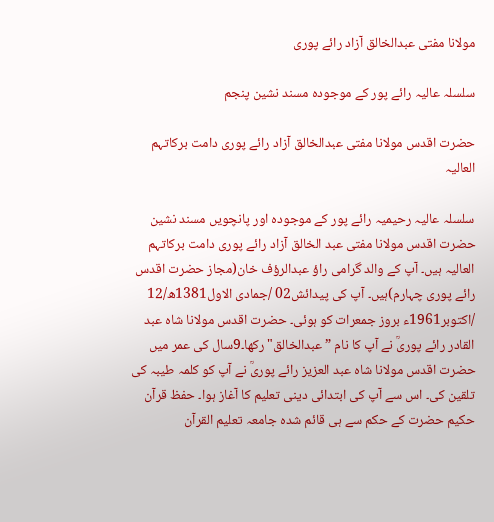مولانا مفتی عبدالخالق آزاد رائے پوری

سلسلہ عاليہ رائے پور کے موجودہ مسند نشین پنجم

حضرت اقدس مولانا مفتی عبدالخالق آزاد رائے پوری دامت برکاتہم العالیہ

سلسلہ عالیہ رحیمیہ رائے پور کے موجودہ اور پانچویں مسند نشین حضرت اقدس مولانا مفتی عبد الخالق آزاد رائے پوری دامت برکاتہم العالیہ ہیں۔ آپ کے والد گرامی راؤ عبدالرؤف خان(مجاز حضرت اقدس رائے پوری چہارم)ہیں۔ آپ کی پیدائش02 /جمادی الاول1381ھ/12 /اکتوبر1961ء بروز جمعرات کو ہوئی۔ حضرت اقدس مولانا شاہ عبد القادر رائے پوریؒ نے آپ کا نام ” عبدالخالق"رکھا۔9سال کی عمر میں حضرت اقدس مولانا شاہ عبد العزیز رائے پوریؒ نے آپ کو کلمہ طیبہ کی تلقین کی۔ اس سے آپ کی ابتدائی دینی تعلیم کا آغاز ہوا۔ حفظ قرآن حکیم حضرت کے حکم سے ہی قائم شدہ جامعہ تعلیم القرآن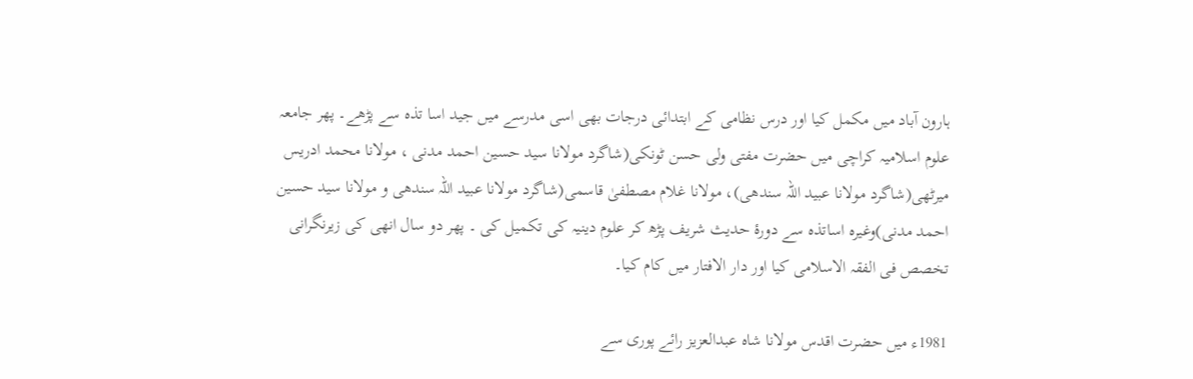ہارون آباد میں مکمل کیا اور درس نظامی کے ابتدائی درجات بھی اسی مدرسے میں جید اسا تذہ سے پڑھے۔ پھر جامعہ علوم اسلامیہ کراچی میں حضرت مفتی ولی حسن ٹونکی(شاگرد مولانا سید حسین احمد مدنی ، مولانا محمد ادریس میرٹھی(شاگرد مولانا عبید اللہ سندھی)، مولانا غلام مصطفیٰ قاسمی(شاگرد مولانا عبید اللہ سندھی و مولانا سید حسین احمد مدنی)وغیرہ اساتذہ سے دورۂ حدیث شریف پڑھ کر علوم دینیہ کی تکمیل کی ۔ پھر دو سال انھی کی زیرنگرانی تخصص فی الفقہ الاسلامی کیا اور دار الافتار میں کام کیا۔

1981ء میں حضرت اقدس مولانا شاہ عبدالعزیز رائے پوری سے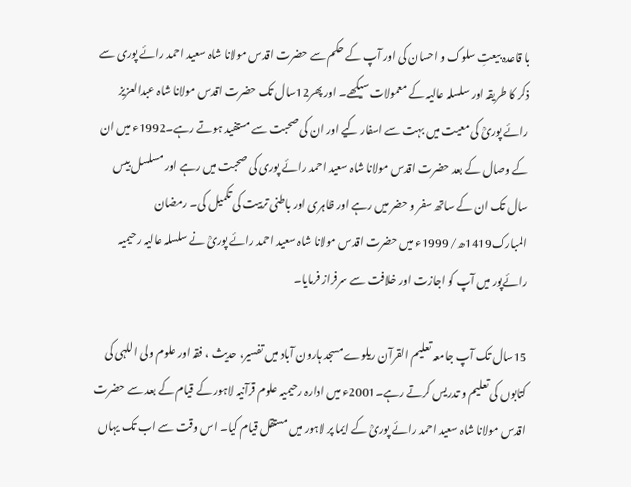با قاعدہ بیعتِ سلوک و احسان کی اور آپ کے حکم سے حضرت اقدس مولانا شاہ سعید احمد رائے پوری سے ذکر کا طریقہ اور سلسلہ عالیہ کے معمولات سیکھے۔ اور پھر12سال تک حضرت اقدس مولانا شاہ عبدالعزیز رائے پوریؒ کی معیت میں بہت سے اسفار کیے اور ان کی صحبت سے مستفید ہوتے رہے۔1992ء میں ان کے وصال کے بعد حضرت اقدس مولانا شاہ سعید احمد رائے پوری کی صحبت میں رہے اور مسلسل بیس سال تک ان کے ساتھ سفر و حضر میں رہے اور ظاہری اور باطنی تربیت کی تکمیل کی۔ رمضان المبارک1419ھ/ 1999ء میں حضرت اقدس مولانا شاہ سعید احمد رائے پوریؒ نے سلسلہ عالیہ رحیمیہ رائےپور میں آپ کو اجازت اور خلافت سے سرفراز فرمایا۔

15سال تک آپ جامعہ تعلیم القرآن ریلوے مسجد ہارون آباد میں تفسیر، حدیث ، فقہ اور علوم ولی اللہی کی کتابوں کی تعلیم و تدریس کرتے رہے۔2001ء میں ادارہ رحیمیہ علوم قرآنیہ لاہور کے قیام کے بعد سے حضرت اقدس مولانا شاہ سعید احمد رائے پوریؒ کے ایما پر لاہور میں مستقل قیام کیا۔ اس وقت سے اب تک یہاں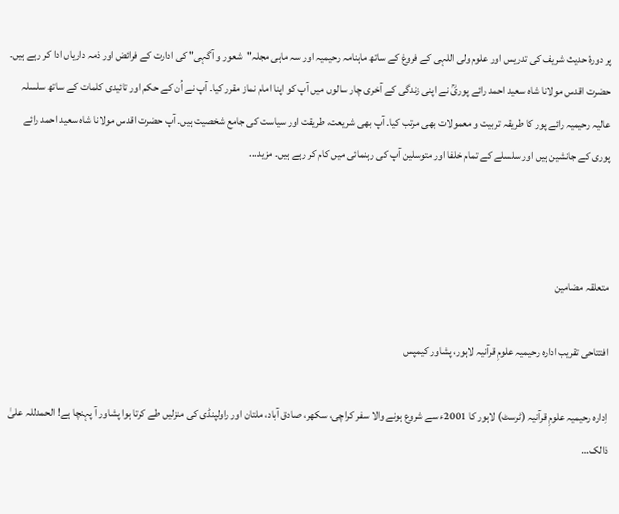پر دورۂ حدیث شریف کی تدریس اور علوم ولی اللہی کے فروغ کے ساتھ ماہنامہ رحیمیہ اور سہ ماہی مجلہ"شعور و آگہی" کی ادارت کے فرائض اور ذمہ داریاں ادا کر رہے ہیں۔ حضرت اقدس مولانا شاہ سعید احمد رائے پوریؒ نے اپنی زندگی کے آخری چار سالوں میں آپ کو اپنا امام نماز مقرر کیا۔ آپ نے اُن کے حکم اور تائیدی کلمات کے ساتھ سلسلہ عالیہ رحیمیہ رائے پور کا طریقہ تربیت و معمولات بھی مرتب کیا۔ آپ بھی شریعت، طریقت اور سیاست کی جامع شخصیت ہیں۔ آپ حضرت اقدس مولانا شاہ سعید احمد رائے پوری کے جانشین ہیں اور سلسلے کے تمام خلفا اور متوسلین آپ کی رہنمائی میں کام کر رہے ہیں۔ مزید...



متعلقہ مضامین

افتتاحی تقریب ادارہ رحیمیہ علومِ قرآنیہ لاہور، پشاور کیمپس

اِدارہ رحیمیہ علومِ قرآنیہ (ٹرسٹ) لاہور کا 2001ء سے شروع ہونے والا سفر کراچی، سکھر، صادق آباد، ملتان اور راولپنڈی کی منزلیں طے کرتا ہوا پشاور آ پہنچا ہے! الحمدللہ علیٰ ذالک…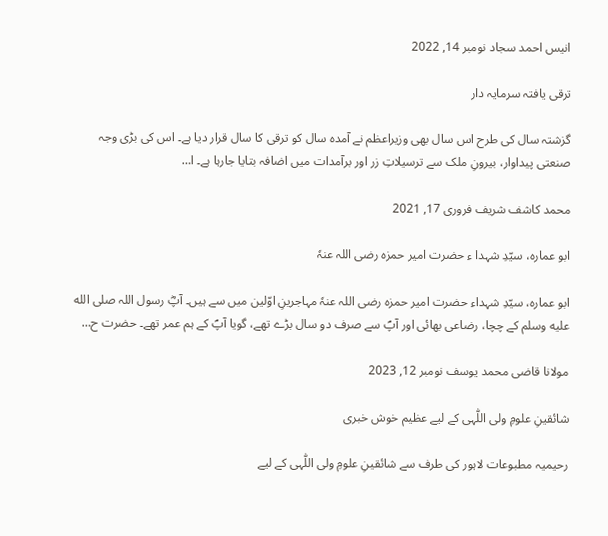انیس احمد سجاد نومبر 14, 2022

ترقی یافتہ سرمایہ دار

گزشتہ سال کی طرح اس سال بھی وزیراعظم نے آمدہ سال کو ترقی کا سال قرار دیا ہے۔ اس کی بڑی وجہ صنعتی پیداوار، بیرونِ ملک سے ترسیلاتِ زر اور برآمدات میں اضافہ بتایا جارہا ہے۔ ا…

محمد کاشف شریف فروری 17, 2021

ابو عمارہ، سیّدِ شہدا ء حضرت امیر حمزہ رضی اللہ عنہٗ

ابو عمارہ، سیّدِ شہداء حضرت امیر حمزہ رضی اللہ عنہٗ مہاجرینِ اوّلین میں سے ہیں۔ آپؓ رسول اللہ صلى الله عليه وسلم کے چچا، رضاعی بھائی اور آپؐ سے صرف دو سال بڑے تھے، گویا آپؐ کے ہم عمر تھے۔ حضرت ح…

مولانا قاضی محمد یوسف نومبر 12, 2023

شائقینِ علومِ ولی اللّٰہی کے لیے عظیم خوش خبری

رحیمیہ مطبوعات لاہور کی طرف سے شائقینِ علومِ ولی اللّٰہی کے لیے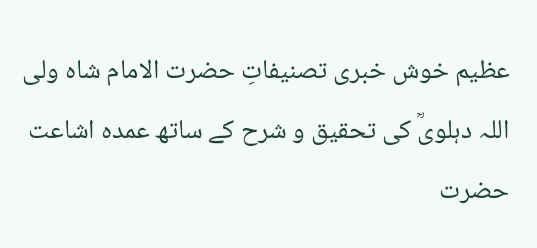عظیم خوش خبری تصنیفاتِ حضرت الامام شاہ ولی اللہ دہلویؒ کی تحقیق و شرح کے ساتھ عمدہ اشاعت حضرت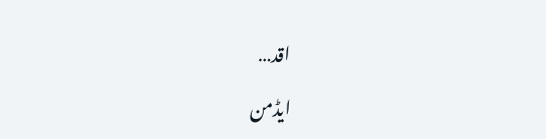اقد…

ایڈمن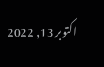اکتوبر 13, 2022